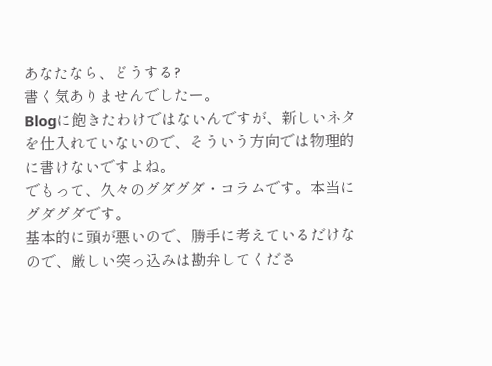あなたなら、どうする?
書く気ありませんでしたー。
Blogに飽きたわけではないんですが、新しいネタを仕入れていないので、そういう方向では物理的に書けないですよね。
でもって、久々のグダグダ・コラムです。本当にグダグダです。
基本的に頭が悪いので、勝手に考えているだけなので、厳しい突っ込みは勘弁してくださ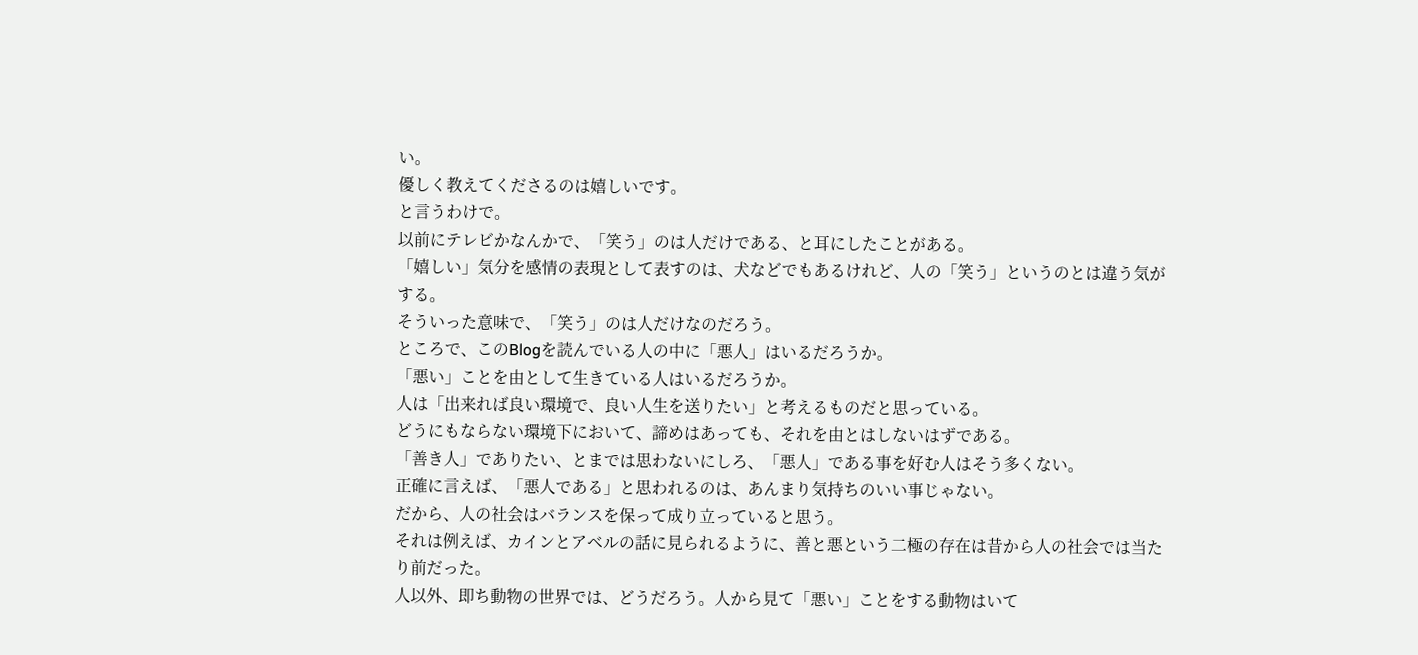い。
優しく教えてくださるのは嬉しいです。
と言うわけで。
以前にテレビかなんかで、「笑う」のは人だけである、と耳にしたことがある。
「嬉しい」気分を感情の表現として表すのは、犬などでもあるけれど、人の「笑う」というのとは違う気がする。
そういった意味で、「笑う」のは人だけなのだろう。
ところで、このBlogを読んでいる人の中に「悪人」はいるだろうか。
「悪い」ことを由として生きている人はいるだろうか。
人は「出来れば良い環境で、良い人生を送りたい」と考えるものだと思っている。
どうにもならない環境下において、諦めはあっても、それを由とはしないはずである。
「善き人」でありたい、とまでは思わないにしろ、「悪人」である事を好む人はそう多くない。
正確に言えば、「悪人である」と思われるのは、あんまり気持ちのいい事じゃない。
だから、人の社会はバランスを保って成り立っていると思う。
それは例えば、カインとアベルの話に見られるように、善と悪という二極の存在は昔から人の社会では当たり前だった。
人以外、即ち動物の世界では、どうだろう。人から見て「悪い」ことをする動物はいて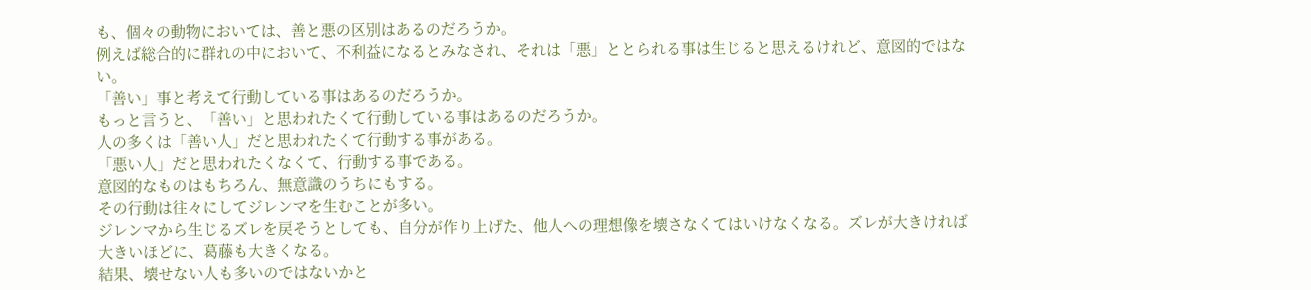も、個々の動物においては、善と悪の区別はあるのだろうか。
例えば総合的に群れの中において、不利益になるとみなされ、それは「悪」ととられる事は生じると思えるけれど、意図的ではない。
「善い」事と考えて行動している事はあるのだろうか。
もっと言うと、「善い」と思われたくて行動している事はあるのだろうか。
人の多くは「善い人」だと思われたくて行動する事がある。
「悪い人」だと思われたくなくて、行動する事である。
意図的なものはもちろん、無意識のうちにもする。
その行動は往々にしてジレンマを生むことが多い。
ジレンマから生じるズレを戻そうとしても、自分が作り上げた、他人への理想像を壊さなくてはいけなくなる。ズレが大きければ大きいほどに、葛藤も大きくなる。
結果、壊せない人も多いのではないかと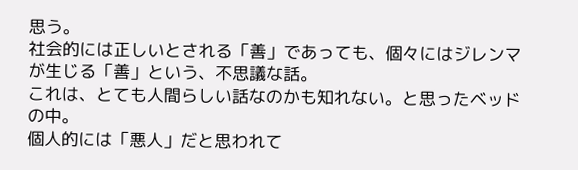思う。
社会的には正しいとされる「善」であっても、個々にはジレンマが生じる「善」という、不思議な話。
これは、とても人間らしい話なのかも知れない。と思ったベッドの中。
個人的には「悪人」だと思われて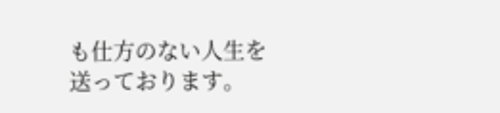も仕方のない人生を送っております。